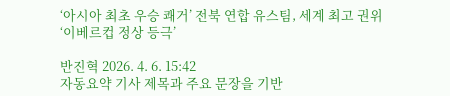‘아시아 최초 우승 쾌거’ 전북 연합 유스팀, 세계 최고 권위 ‘이베르컵 정상 등극’

반진혁 2026. 4. 6. 15:42
자동요약 기사 제목과 주요 문장을 기반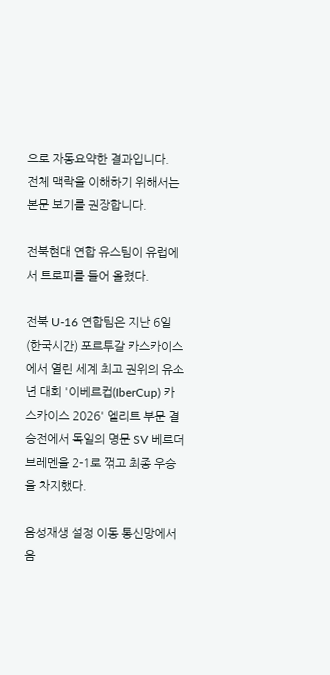으로 자동요약한 결과입니다.
전체 맥락을 이해하기 위해서는 본문 보기를 권장합니다.

전북현대 연합 유스팀이 유럽에서 트로피를 들어 올렸다.

전북 U-16 연합팀은 지난 6일(한국시간) 포르투갈 카스카이스에서 열린 세계 최고 권위의 유소년 대회 '이베르컵(IberCup) 카스카이스 2026' 엘리트 부문 결승전에서 독일의 명문 SV 베르더 브레멘을 2-1로 꺾고 최종 우승을 차지했다.

음성재생 설정 이동 통신망에서 음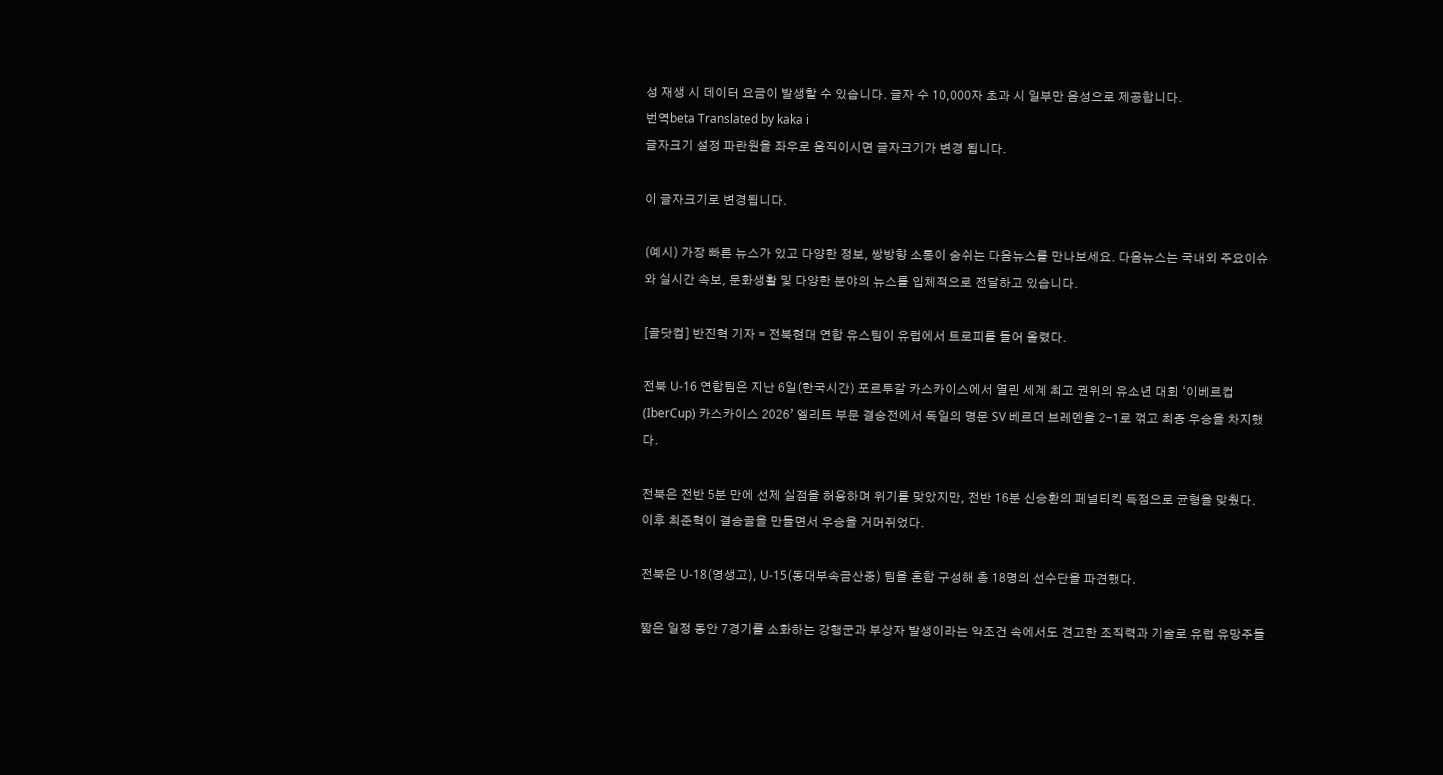성 재생 시 데이터 요금이 발생할 수 있습니다. 글자 수 10,000자 초과 시 일부만 음성으로 제공합니다.
번역beta Translated by kaka i
글자크기 설정 파란원을 좌우로 움직이시면 글자크기가 변경 됩니다.

이 글자크기로 변경됩니다.

(예시) 가장 빠른 뉴스가 있고 다양한 정보, 쌍방향 소통이 숨쉬는 다음뉴스를 만나보세요. 다음뉴스는 국내외 주요이슈와 실시간 속보, 문화생활 및 다양한 분야의 뉴스를 입체적으로 전달하고 있습니다.

[골닷컴] 반진혁 기자 = 전북현대 연합 유스팀이 유럽에서 트로피를 들어 올렸다.

전북 U-16 연합팀은 지난 6일(한국시간) 포르투갈 카스카이스에서 열린 세계 최고 권위의 유소년 대회 ‘이베르컵(IberCup) 카스카이스 2026’ 엘리트 부문 결승전에서 독일의 명문 SV 베르더 브레멘을 2-1로 꺾고 최종 우승을 차지했다.

전북은 전반 5분 만에 선제 실점을 허용하며 위기를 맞았지만, 전반 16분 신승환의 페널티킥 득점으로 균형을 맞췄다. 이후 최준혁이 결승골을 만들면서 우승을 거머쥐었다.

전북은 U-18(영생고), U-15(동대부속금산중) 팀을 혼합 구성해 총 18명의 선수단을 파견했다.

짧은 일정 동안 7경기를 소화하는 강행군과 부상자 발생이라는 악조건 속에서도 견고한 조직력과 기술로 유럽 유망주들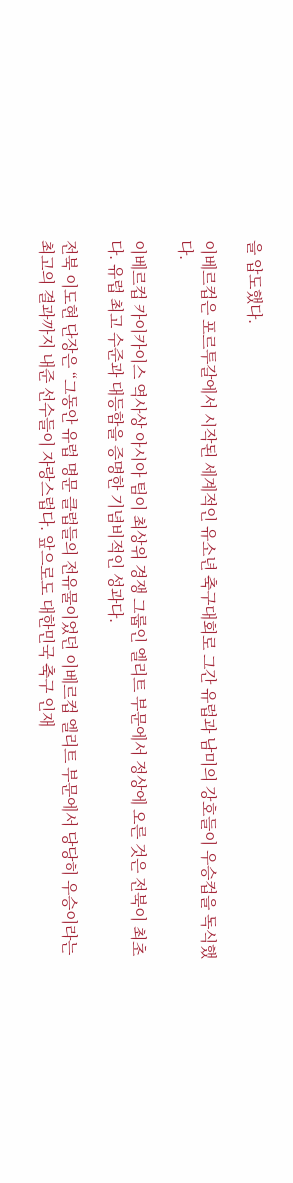을 압도했다.

이베르컵은 포르투갈에서 시작된 세계적인 유소년 축구대회로 그간 유럽과 남미의 강호들이 우승컵을 독식했다.

이베르컵 카이카이스 역사상 아시아 팀이 최상위 경쟁 그룹인 엘리트 부문에서 정상에 오른 것은 전북이 최초다. 유럽 최고 수준과 대등함을 증명한 기념비적인 성과다.

전북 이도현 단장은 “그동안 유럽 명문 클럽들의 전유물이었던 이베르컵 엘리트 부문에서 당당히 우승이라는 최고의 결과까지 내준 선수들이 자랑스럽다. 앞으로도 대한민국 축구 인재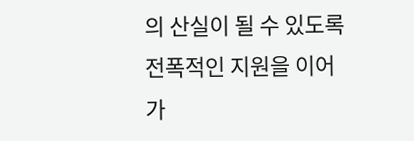의 산실이 될 수 있도록 전폭적인 지원을 이어가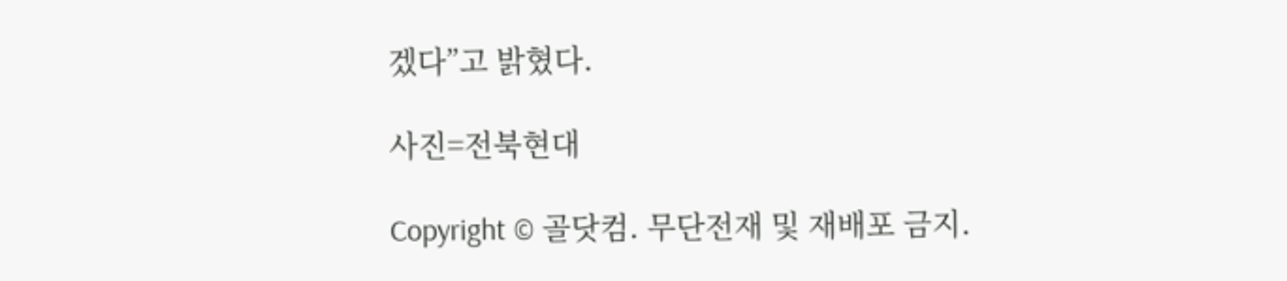겠다”고 밝혔다.

사진=전북현대

Copyright © 골닷컴. 무단전재 및 재배포 금지.